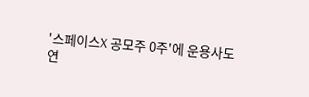'스페이스X 공모주 0주'에 운용사도 연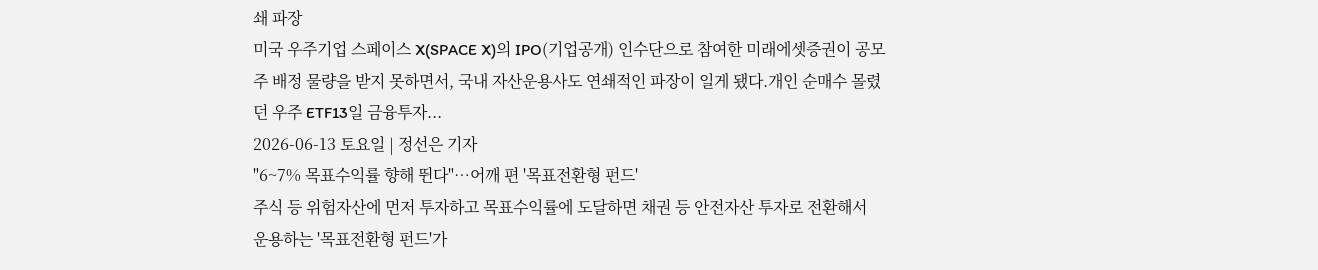쇄 파장
미국 우주기업 스페이스 X(SPACE X)의 IPO(기업공개) 인수단으로 참여한 미래에셋증권이 공모주 배정 물량을 받지 못하면서, 국내 자산운용사도 연쇄적인 파장이 일게 됐다.개인 순매수 몰렸던 우주 ETF13일 금융투자...
2026-06-13 토요일 | 정선은 기자
"6~7% 목표수익률 향해 뛴다"…어깨 편 '목표전환형 펀드'
주식 등 위험자산에 먼저 투자하고 목표수익률에 도달하면 채권 등 안전자산 투자로 전환해서 운용하는 '목표전환형 펀드'가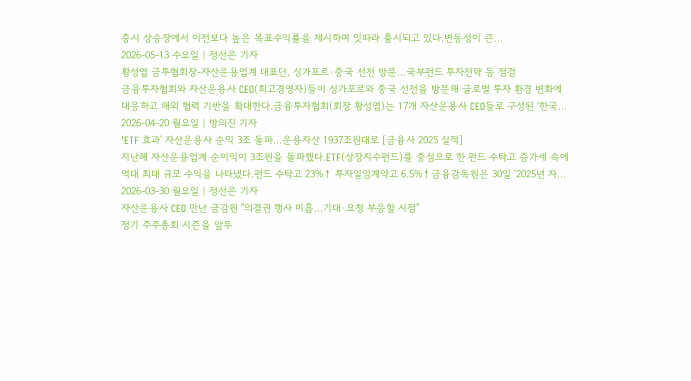증시 상승장에서 이전보다 높은 목표수익률을 제시하며 잇따라 출시되고 있다.변동성이 큰...
2026-05-13 수요일 | 정선은 기자
황성엽 금투협회장-자산운용업계 대표단, 싱가포르·중국 선전 방문…국부펀드 투자전략 등 점검
금융투자협회와 자산운용사 CEO(최고경영자)들이 싱가포르와 중국 선전을 방문해 글로벌 투자 환경 변화에 대응하고 해외 협력 기반을 확대한다.금융투자협회(회장 황성엽)는 17개 자산운용사 CEO들로 구성된 ‘한국...
2026-04-20 월요일 | 방의진 기자
'ETF 효과' 자산운용사 순익 3조 돌파…운용자산 1937조원대로 [금융사 2025 실적]
지난해 자산운용업계 순이익이 3조원을 돌파했다.ETF(상장지수펀드)를 중심으로 한 펀드 수탁고 증가세 속에 역대 최대 규모 수익을 나타냈다.펀드 수탁고 23%↑ 투자일임계약고 6.5%↑금융감독원은 30일 '2025년 자...
2026-03-30 월요일 | 정선은 기자
자산운용사 CEO 만난 금감원 "의결권 행사 미흡…기대·요청 부응할 시점"
정기 주주총회 시즌을 앞두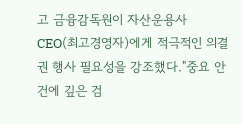고 금융감독원이 자산운용사 CEO(최고경영자)에게 적극적인 의결권 행사 필요성을 강조했다."중요 안건에 깊은 검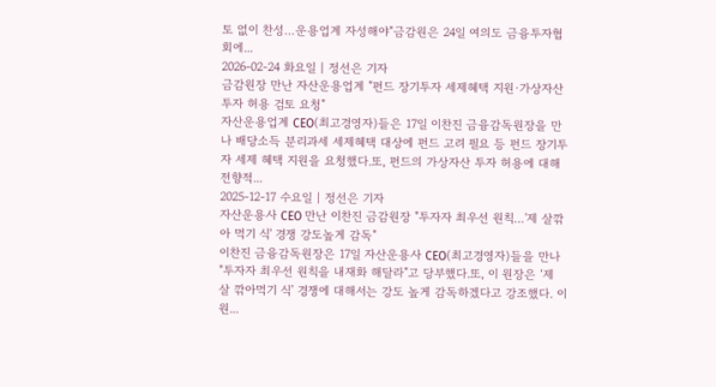토 없이 찬성…운용업계 자성해야"금감원은 24일 여의도 금융투자협회에...
2026-02-24 화요일 | 정선은 기자
금감원장 만난 자산운용업계 "펀드 장기투자 세제혜택 지원·가상자산 투자 허용 검토 요청"
자산운용업계 CEO(최고경영자)들은 17일 이찬진 금융감독원장을 만나 배당소득 분리과세 세제혜택 대상에 펀드 고려 필요 등 펀드 장기투자 세제 혜택 지원을 요청했다.또, 펀드의 가상자산 투자 허용에 대해 전향적...
2025-12-17 수요일 | 정선은 기자
자산운용사 CEO 만난 이찬진 금감원장 "투자자 최우선 원칙…'제 살깎아 먹기 식' 경쟁 강도높게 감독"
이찬진 금융감독원장은 17일 자산운용사 CEO(최고경영자)들을 만나 "투자자 최우선 원칙을 내재화 해달라"고 당부했다.또, 이 원장은 ‘제 살 깎아먹기 식’ 경쟁에 대해서는 강도 높게 감독하겠다고 강조했다. 이 원...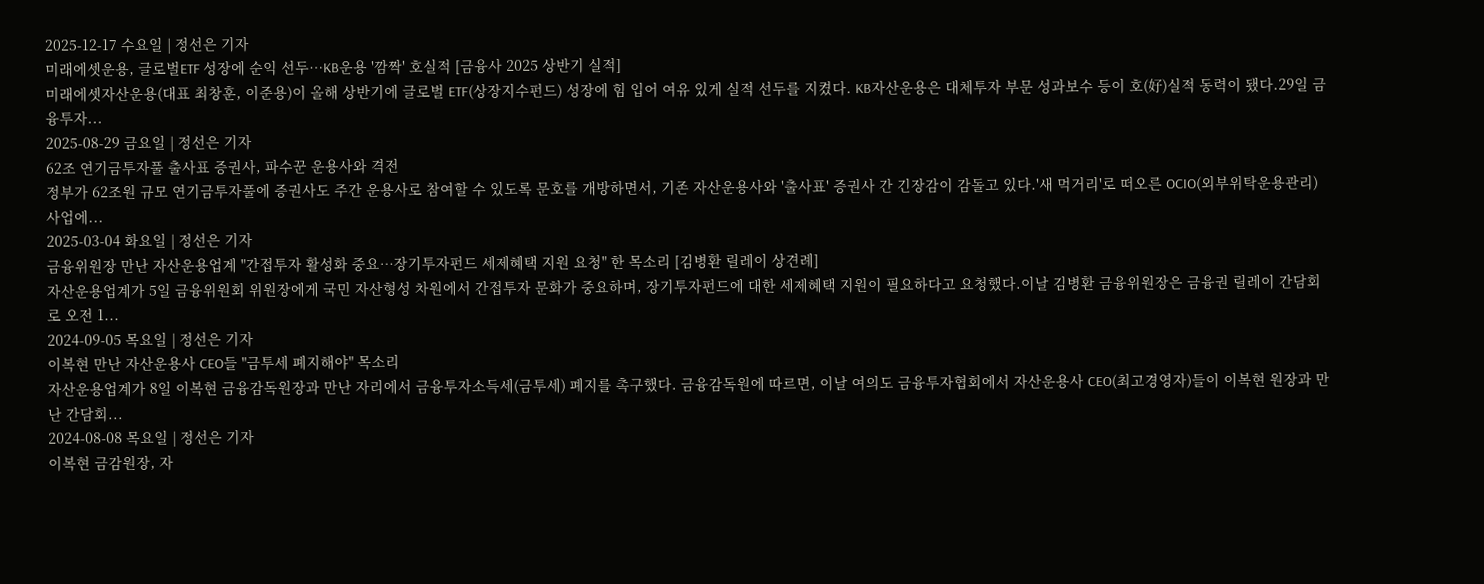2025-12-17 수요일 | 정선은 기자
미래에셋운용, 글로벌ETF 성장에 순익 선두…KB운용 '깜짝' 호실적 [금융사 2025 상반기 실적]
미래에셋자산운용(대표 최창훈, 이준용)이 올해 상반기에 글로벌 ETF(상장지수펀드) 성장에 힘 입어 여유 있게 실적 선두를 지켰다. KB자산운용은 대체투자 부문 성과보수 등이 호(好)실적 동력이 됐다.29일 금융투자...
2025-08-29 금요일 | 정선은 기자
62조 연기금투자풀 출사표 증권사, 파수꾼 운용사와 격전
정부가 62조원 규모 연기금투자풀에 증권사도 주간 운용사로 참여할 수 있도록 문호를 개방하면서, 기존 자산운용사와 '출사표' 증권사 간 긴장감이 감돌고 있다.'새 먹거리'로 떠오른 OCIO(외부위탁운용관리) 사업에...
2025-03-04 화요일 | 정선은 기자
금융위원장 만난 자산운용업계 "간접투자 활성화 중요…장기투자펀드 세제혜택 지원 요청" 한 목소리 [김병환 릴레이 상견례]
자산운용업계가 5일 금융위원회 위원장에게 국민 자산형성 차원에서 간접투자 문화가 중요하며, 장기투자펀드에 대한 세제혜택 지원이 필요하다고 요청했다.이날 김병환 금융위원장은 금융권 릴레이 간담회로 오전 1...
2024-09-05 목요일 | 정선은 기자
이복현 만난 자산운용사 CEO들 "금투세 폐지해야" 목소리
자산운용업계가 8일 이복현 금융감독원장과 만난 자리에서 금융투자소득세(금투세) 폐지를 촉구했다. 금융감독원에 따르면, 이날 여의도 금융투자협회에서 자산운용사 CEO(최고경영자)들이 이복현 원장과 만난 간담회...
2024-08-08 목요일 | 정선은 기자
이복현 금감원장, 자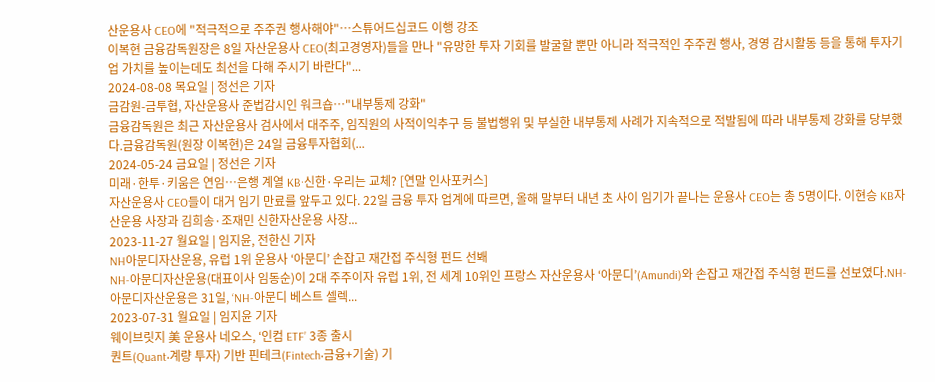산운용사 CEO에 "적극적으로 주주권 행사해야"…스튜어드십코드 이행 강조
이복현 금융감독원장은 8일 자산운용사 CEO(최고경영자)들을 만나 "유망한 투자 기회를 발굴할 뿐만 아니라 적극적인 주주권 행사, 경영 감시활동 등을 통해 투자기업 가치를 높이는데도 최선을 다해 주시기 바란다"...
2024-08-08 목요일 | 정선은 기자
금감원-금투협, 자산운용사 준법감시인 워크숍…"내부통제 강화"
금융감독원은 최근 자산운용사 검사에서 대주주, 임직원의 사적이익추구 등 불법행위 및 부실한 내부통제 사례가 지속적으로 적발됨에 따라 내부통제 강화를 당부했다.금융감독원(원장 이복현)은 24일 금융투자협회(...
2024-05-24 금요일 | 정선은 기자
미래·한투·키움은 연임…은행 계열 KB·신한·우리는 교체? [연말 인사포커스]
자산운용사 CEO들이 대거 임기 만료를 앞두고 있다. 22일 금융 투자 업계에 따르면, 올해 말부터 내년 초 사이 임기가 끝나는 운용사 CEO는 총 5명이다. 이현승 KB자산운용 사장과 김희송·조재민 신한자산운용 사장...
2023-11-27 월요일 | 임지윤, 전한신 기자
NH아문디자산운용, 유럽 1위 운용사 ‘아문디’ 손잡고 재간접 주식형 펀드 선봬
NH-아문디자산운용(대표이사 임동순)이 2대 주주이자 유럽 1위, 전 세계 10위인 프랑스 자산운용사 ‘아문디’(Amundi)와 손잡고 재간접 주식형 펀드를 선보였다.NH-아문디자산운용은 31일, ‘NH-아문디 베스트 셀렉...
2023-07-31 월요일 | 임지윤 기자
웨이브릿지 美 운용사 네오스, ‘인컴 ETF’ 3종 출시
퀀트(Quant‧계량 투자) 기반 핀테크(Fintech‧금융+기술) 기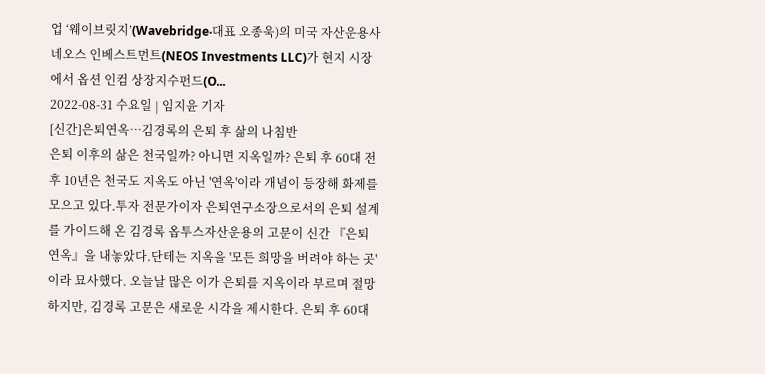업 ‘웨이브릿지’(Wavebridge‧대표 오종욱)의 미국 자산운용사 네오스 인베스트먼트(NEOS Investments LLC)가 현지 시장에서 옵션 인컴 상장지수펀드(O...
2022-08-31 수요일 | 임지윤 기자
[신간]은퇴연옥…김경록의 은퇴 후 삶의 나침반
은퇴 이후의 삶은 천국일까? 아니면 지옥일까? 은퇴 후 60대 전후 10년은 천국도 지옥도 아닌 '연옥'이라 개념이 등장해 화제를 모으고 있다.투자 전문가이자 은퇴연구소장으로서의 은퇴 설계를 가이드해 온 김경록 옵투스자산운용의 고문이 신간 『은퇴연옥』을 내놓았다.단테는 지옥을 '모든 희망을 버려야 하는 곳'이라 묘사했다. 오늘날 많은 이가 은퇴를 지옥이라 부르며 절망하지만, 김경록 고문은 새로운 시각을 제시한다. 은퇴 후 60대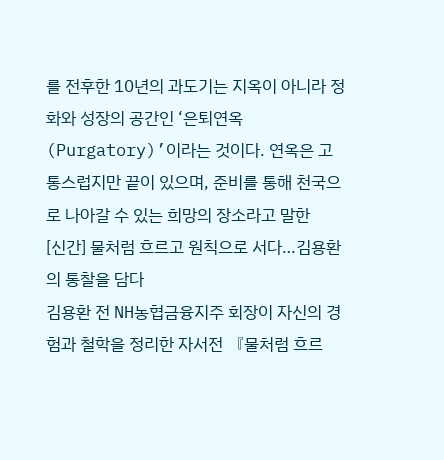를 전후한 10년의 과도기는 지옥이 아니라 정화와 성장의 공간인 ‘은퇴연옥(Purgatory)’이라는 것이다. 연옥은 고통스럽지만 끝이 있으며, 준비를 통해 천국으로 나아갈 수 있는 희망의 장소라고 말한
[신간] 물처럼 흐르고 원칙으로 서다…김용환의 통찰을 담다
김용환 전 NH농협금융지주 회장이 자신의 경험과 철학을 정리한 자서전 『물처럼 흐르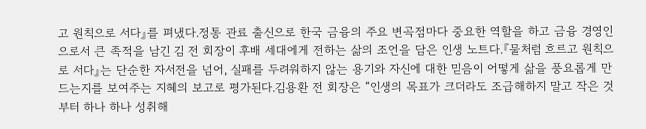고 원칙으로 서다』를 펴냈다.정통 관료 출신으로 한국 금융의 주요 변곡점마다 중요한 역할을 하고 금융 경영인으로서 큰 족적을 남긴 김 전 회장이 후배 세대에게 전하는 삶의 조언을 담은 인생 노트다.『물처럼 흐르고 원칙으로 서다』는 단순한 자서전을 넘어, 실패를 두려워하지 않는 용기와 자신에 대한 믿음이 어떻게 삶을 풍요롭게 만드는지를 보여주는 지혜의 보고로 평가된다.김용환 전 회장은 “인생의 목표가 크더라도 조급해하지 말고 작은 것부터 하나 하나 성취해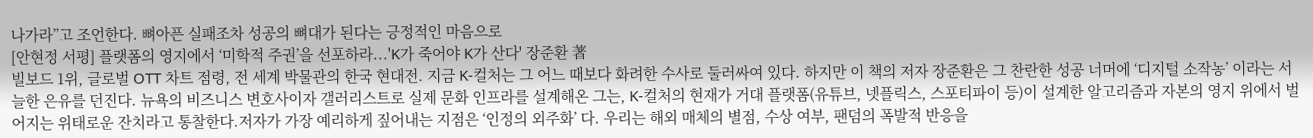나가라”고 조언한다. 뼈아픈 실패조차 성공의 뼈대가 된다는 긍정적인 마음으로
[안현정 서평] 플랫폼의 영지에서 ‘미학적 주권’을 선포하라...'K가 죽어야 K가 산다' 장준환 著
빌보드 1위, 글로벌 OTT 차트 점령, 전 세계 박물관의 한국 현대전. 지금 K-컬처는 그 어느 때보다 화려한 수사로 둘러싸여 있다. 하지만 이 책의 저자 장준환은 그 찬란한 성공 너머에 ‘디지털 소작농’ 이라는 서늘한 은유를 던진다. 뉴욕의 비즈니스 변호사이자 갤러리스트로 실제 문화 인프라를 설계해온 그는, K-컬처의 현재가 거대 플랫폼(유튜브, 넷플릭스, 스포티파이 등)이 설계한 알고리즘과 자본의 영지 위에서 벌어지는 위태로운 잔치라고 통찰한다.저자가 가장 예리하게 짚어내는 지점은 ‘인정의 외주화’ 다. 우리는 해외 매체의 별점, 수상 여부, 팬덤의 폭발적 반응을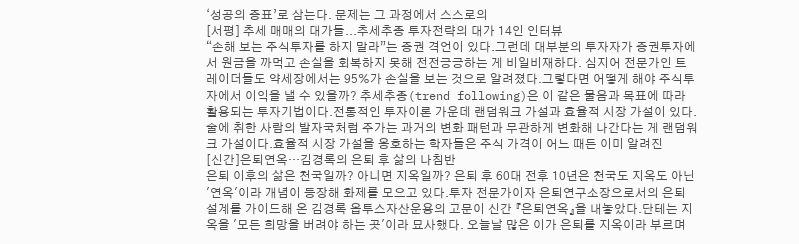‘성공의 증표’로 삼는다. 문제는 그 과정에서 스스로의
[서평] 추세 매매의 대가들...추세추종 투자전략의 대가 14인 인터뷰
“손해 보는 주식투자를 하지 말라”는 증권 격언이 있다.그런데 대부분의 투자자가 증권투자에서 원금을 까먹고 손실을 회복하지 못해 전전긍긍하는 게 비일비재하다. 심지어 전문가인 트레이더들도 약세장에서는 95%가 손실을 보는 것으로 알려졌다.그렇다면 어떻게 해야 주식투자에서 이익을 낼 수 있을까? 추세추종(trend following)은 이 같은 물음과 목표에 따라 활용되는 투자기법이다.전통적인 투자이론 가운데 랜덤워크 가설과 효율적 시장 가설이 있다. 술에 취한 사람의 발자국처럼 주가는 과거의 변화 패턴과 무관하게 변화해 나간다는 게 랜덤워크 가설이다.효율적 시장 가설을 옹호하는 학자들은 주식 가격이 어느 때든 이미 알려진
[신간]은퇴연옥…김경록의 은퇴 후 삶의 나침반
은퇴 이후의 삶은 천국일까? 아니면 지옥일까? 은퇴 후 60대 전후 10년은 천국도 지옥도 아닌 '연옥'이라 개념이 등장해 화제를 모으고 있다.투자 전문가이자 은퇴연구소장으로서의 은퇴 설계를 가이드해 온 김경록 옵투스자산운용의 고문이 신간 『은퇴연옥』을 내놓았다.단테는 지옥을 '모든 희망을 버려야 하는 곳'이라 묘사했다. 오늘날 많은 이가 은퇴를 지옥이라 부르며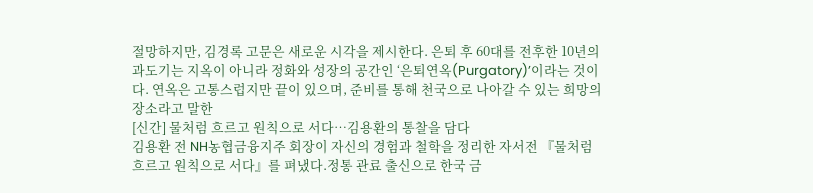절망하지만, 김경록 고문은 새로운 시각을 제시한다. 은퇴 후 60대를 전후한 10년의 과도기는 지옥이 아니라 정화와 성장의 공간인 ‘은퇴연옥(Purgatory)’이라는 것이다. 연옥은 고통스럽지만 끝이 있으며, 준비를 통해 천국으로 나아갈 수 있는 희망의 장소라고 말한
[신간] 물처럼 흐르고 원칙으로 서다…김용환의 통찰을 담다
김용환 전 NH농협금융지주 회장이 자신의 경험과 철학을 정리한 자서전 『물처럼 흐르고 원칙으로 서다』를 펴냈다.정통 관료 출신으로 한국 금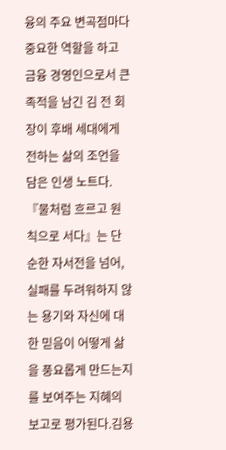융의 주요 변곡점마다 중요한 역할을 하고 금융 경영인으로서 큰 족적을 남긴 김 전 회장이 후배 세대에게 전하는 삶의 조언을 담은 인생 노트다.『물처럼 흐르고 원칙으로 서다』는 단순한 자서전을 넘어, 실패를 두려워하지 않는 용기와 자신에 대한 믿음이 어떻게 삶을 풍요롭게 만드는지를 보여주는 지혜의 보고로 평가된다.김용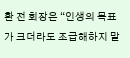환 전 회장은 “인생의 목표가 크더라도 조급해하지 말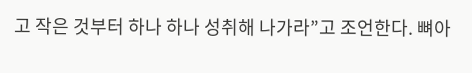고 작은 것부터 하나 하나 성취해 나가라”고 조언한다. 뼈아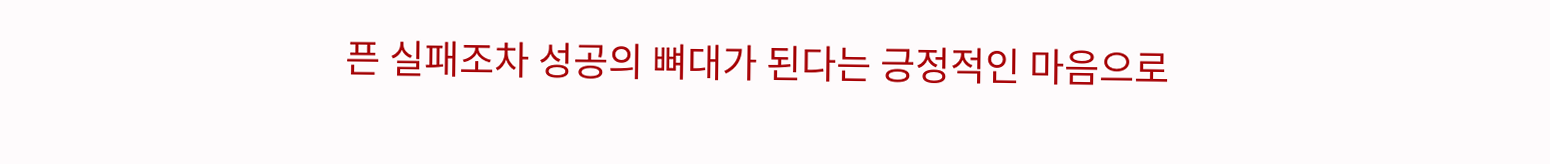픈 실패조차 성공의 뼈대가 된다는 긍정적인 마음으로